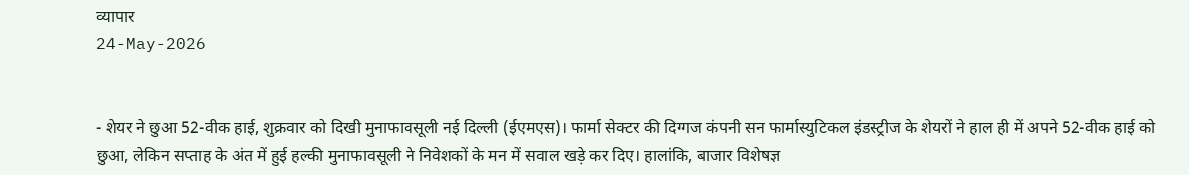व्यापार
24-May-2026


- शेयर ने छुआ 52-वीक हाई, शुक्रवार को दिखी मुनाफावसूली नई दिल्‍ली (ईएमएस)। फार्मा सेक्टर की दिग्गज कंपनी सन फार्मास्युटिकल इंडस्ट्रीज के शेयरों ने हाल ही में अपने 52-वीक हाई को छुआ, लेकिन सप्ताह के अंत में हुई हल्की मुनाफावसूली ने निवेशकों के मन में सवाल खड़े कर दिए। हालांकि, बाजार विशेषज्ञ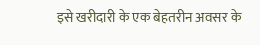इसे खरीदारी के एक बेहतरीन अवसर के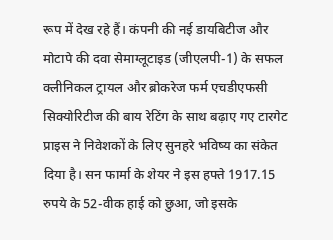रूप में देख रहे हैं। कंपनी की नई डायबिटीज और मोटापे की दवा सेमाग्लूटाइड (जीएलपी-1) के सफल क्लीनिकल ट्रायल और ब्रोकरेज फर्म एचडीएफसी सिक्योरिटीज की बाय रेटिंग के साथ बढ़ाए गए टारगेट प्राइस ने निवेशकों के लिए सुनहरे भविष्य का संकेत दिया है। सन फार्मा के शेयर ने इस हफ्ते 1917.15 रुपये के 52-वीक हाई को छुआ, जो इसके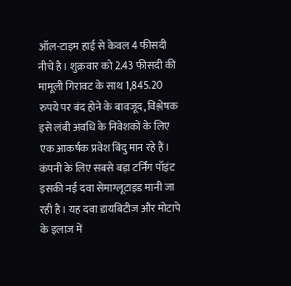ऑल-टाइम हाई से केवल 4 फीसदी नीचे है। शुक्रवार को 2.43 फीसदी की मामूली गिरावट के साथ 1,845.20 रुपये पर बंद होने के बावजूद, विश्लेषक इसे लंबी अवधि के निवेशकों के लिए एक आकर्षक प्रवेश बिंदु मान रहे हैं। कंपनी के लिए सबसे बड़ा टर्निंग पॉइंट इसकी नई दवा सेमाग्लूटाइड मानी जा रही है। यह दवा डायबिटीज और मोटापे के इलाज में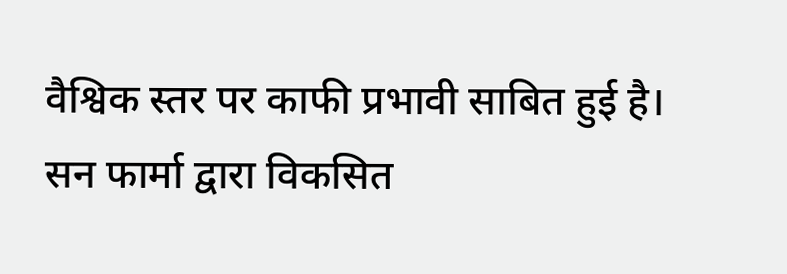वैश्विक स्तर पर काफी प्रभावी साबित हुई है। सन फार्मा द्वारा विकसित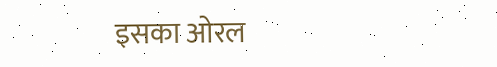इसका ओरल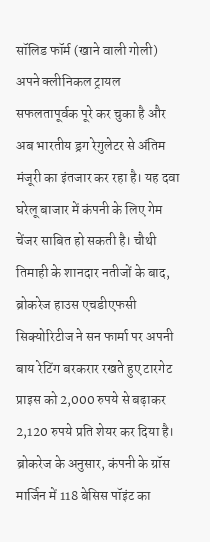सॉलिड फॉर्म (खाने वाली गोली) अपने क्लीनिकल ट्रायल सफलतापूर्वक पूरे कर चुका है और अब भारतीय ड्रग रेगुलेटर से अंतिम मंजूरी का इंतजार कर रहा है। यह दवा घरेलू बाजार में कंपनी के लिए गेम चेंजर साबित हो सकती है। चौथी तिमाही के शानदार नतीजों के बाद, ब्रोकरेज हाउस एचडीएफसी सिक्योरिटीज ने सन फार्मा पर अपनी बाय रेटिंग बरकरार रखते हुए टारगेट प्राइस को 2,000 रुपये से बढ़ाकर 2,120 रुपये प्रति शेयर कर दिया है। ब्रोकरेज के अनुसार, कंपनी के ग्रॉस मार्जिन में 118 बेसिस पॉइंट का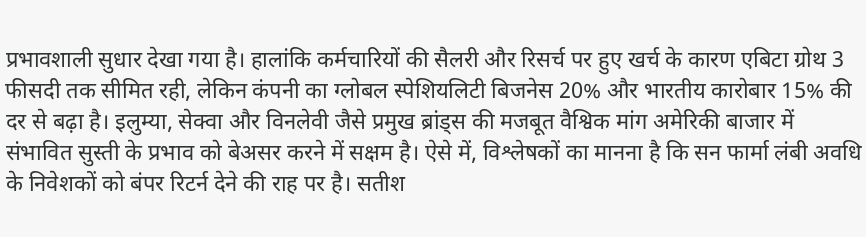प्रभावशाली सुधार देखा गया है। हालांकि कर्मचारियों की सैलरी और रिसर्च पर हुए खर्च के कारण एबिटा ग्रोथ 3 फीसदी तक सीमित रही, लेकिन कंपनी का ग्लोबल स्पेशियलिटी बिजनेस 20% और भारतीय कारोबार 15% की दर से बढ़ा है। इलुम्या, सेक्वा और विनलेवी जैसे प्रमुख ब्रांड्स की मजबूत वैश्विक मांग अमेरिकी बाजार में संभावित सुस्ती के प्रभाव को बेअसर करने में सक्षम है। ऐसे में, विश्लेषकों का मानना है कि सन फार्मा लंबी अवधि के निवेशकों को बंपर रिटर्न देने की राह पर है। सतीश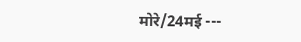मोरे/24मई ---